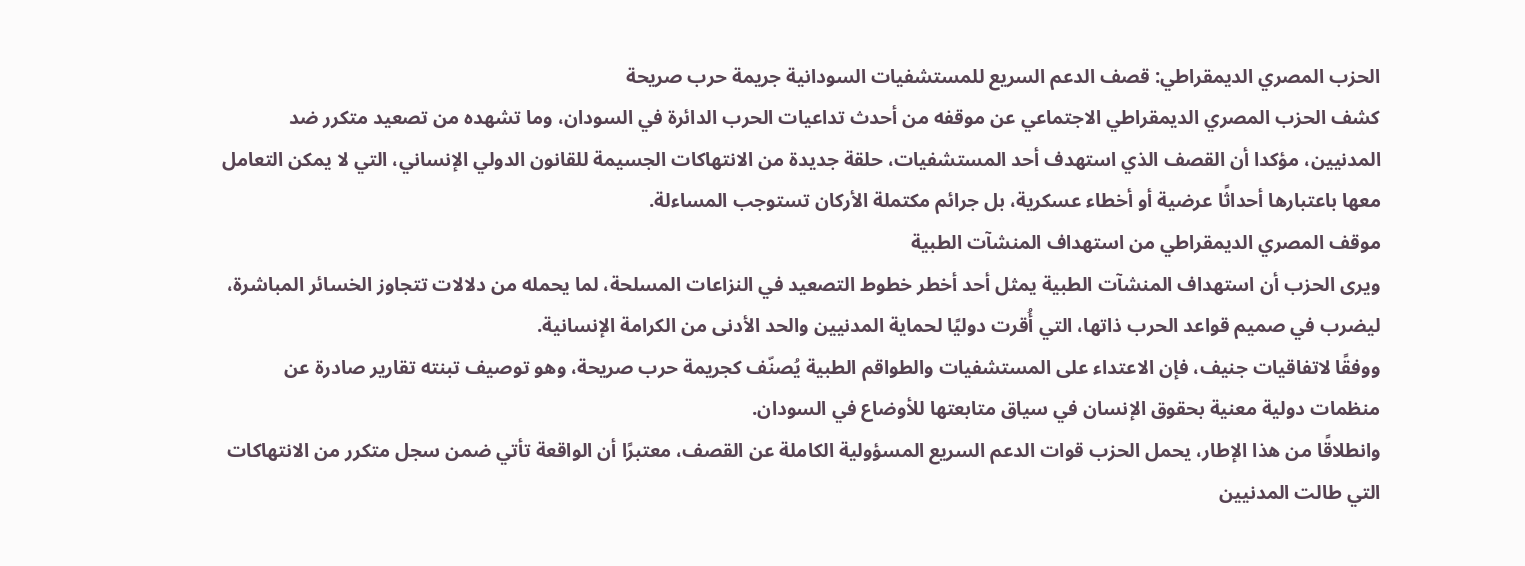الحزب المصري الديمقراطي: قصف الدعم السريع للمستشفيات السودانية جريمة حرب صريحة
كشف الحزب المصري الديمقراطي الاجتماعي عن موقفه من أحدث تداعيات الحرب الدائرة في السودان، وما تشهده من تصعيد متكرر ضد المدنيين، مؤكدا أن القصف الذي استهدف أحد المستشفيات، حلقة جديدة من الانتهاكات الجسيمة للقانون الدولي الإنساني، التي لا يمكن التعامل معها باعتبارها أحداثًا عرضية أو أخطاء عسكرية، بل جرائم مكتملة الأركان تستوجب المساءلة.
موقف المصري الديمقراطي من استهداف المنشآت الطبية
ويرى الحزب أن استهداف المنشآت الطبية يمثل أحد أخطر خطوط التصعيد في النزاعات المسلحة، لما يحمله من دلالات تتجاوز الخسائر المباشرة، ليضرب في صميم قواعد الحرب ذاتها، التي أُقرت دوليًا لحماية المدنيين والحد الأدنى من الكرامة الإنسانية.
ووفقًا لاتفاقيات جنيف، فإن الاعتداء على المستشفيات والطواقم الطبية يُصنّف كجريمة حرب صريحة، وهو توصيف تبنته تقارير صادرة عن منظمات دولية معنية بحقوق الإنسان في سياق متابعتها للأوضاع في السودان.
وانطلاقًا من هذا الإطار، يحمل الحزب قوات الدعم السريع المسؤولية الكاملة عن القصف، معتبرًا أن الواقعة تأتي ضمن سجل متكرر من الانتهاكات التي طالت المدنيين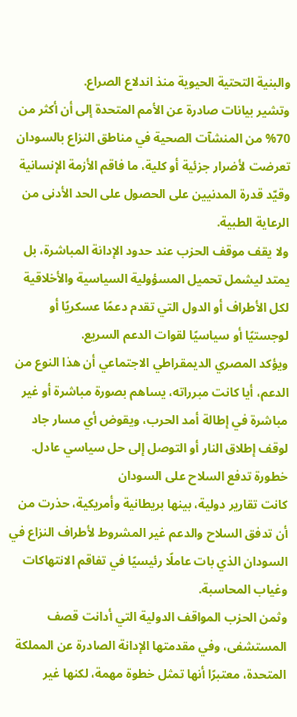والبنية التحتية الحيوية منذ اندلاع الصراع.
وتشير بيانات صادرة عن الأمم المتحدة إلى أن أكثر من 70% من المنشآت الصحية في مناطق النزاع بالسودان تعرضت لأضرار جزئية أو كلية، ما فاقم الأزمة الإنسانية وقيّد قدرة المدنيين على الحصول على الحد الأدنى من الرعاية الطبية.
ولا يقف موقف الحزب عند حدود الإدانة المباشرة، بل يمتد ليشمل تحميل المسؤولية السياسية والأخلاقية لكل الأطراف أو الدول التي تقدم دعمًا عسكريًا أو لوجستيًا أو سياسيًا لقوات الدعم السريع.
ويؤكد المصري الديمقراطي الاجتماعي أن هذا النوع من الدعم، أيا كانت مبرراته، يساهم بصورة مباشرة أو غير مباشرة في إطالة أمد الحرب، ويقوض أي مسار جاد لوقف إطلاق النار أو التوصل إلى حل سياسي عادل.
خطورة تدفع السلاح على السودان
كانت تقارير دولية، بينها بريطانية وأمريكية، حذرت من أن تدفق السلاح والدعم غير المشروط لأطراف النزاع في السودان الذي بات عاملًا رئيسيًا في تفاقم الانتهاكات وغياب المحاسبة.
وثمن الحزب المواقف الدولية التي أدانت قصف المستشفى، وفي مقدمتها الإدانة الصادرة عن المملكة المتحدة، معتبرًا أنها تمثل خطوة مهمة، لكنها غير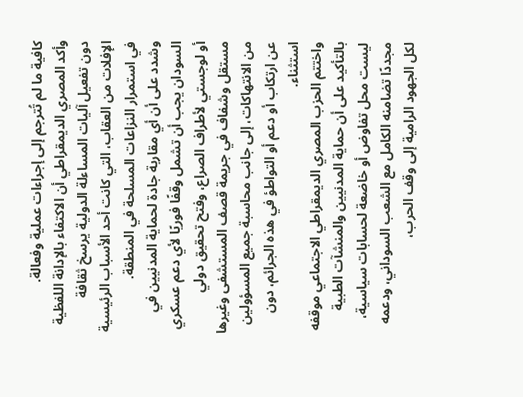كافية ما لم تُترجم إلى إجراءات عملية وفعالة.
وأكد المصري الديمقراطي أن الاكتفاء بالإدانة اللفظية دون تفعيل آليات المساءلة الدولية يرسخ ثقافة الإفلات من العقاب، التي كانت أحد الأسباب الرئيسية في استمرار النزاعات المسلحة في المنطقة.
وشدد على أن أي مقاربة جادة لحماية المدنيين في السودان يجب أن تشمل وقفًا فوريًا لأي دعم عسكري أو لوجستي لأطراف الصراع، وفتح تحقيق دولي مستقل وشفاف في جريمة قصف المستشفى وغيرها من الانتهاكات، إلى جانب محاسبة جميع المسؤولين عن ارتكاب أو دعم أو التواطؤ في هذه الجرائم، دون استثناء.
واختتم الحزب المصري الديمقراطي الاجتماعي موقفه بالتأكيد على أن حماية المدنيين والمنشآت الطبية ليست محل تفاوض أو خاضعة لحسابات سياسية، مجددًا تضامنه الكامل مع الشعب السوداني، ودعمه لكل الجهود الرامية إلى وقف الحرب،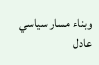وبناء مسار سياسي عادل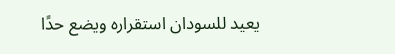يعيد للسودان استقراره ويضع حدًا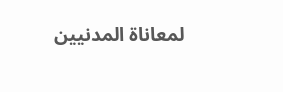لمعاناة المدنيين